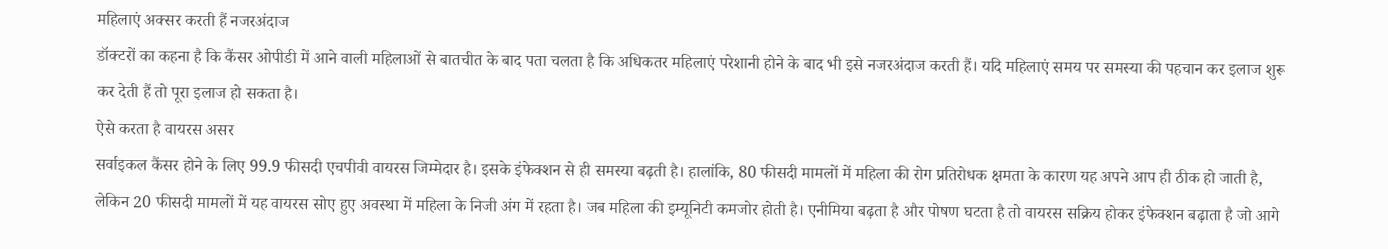महिलाएं अक्सर करती हैं नजरअंदाज
डॉक्टरों का कहना है कि कैंसर ओपीडी में आने वाली महिलाओं से बातचीत के बाद पता चलता है कि अधिकतर महिलाएं परेशानी होने के बाद भी इसे नजरअंदाज करती हैं। यदि महिलाएं समय पर समस्या की पहचान कर इलाज शुरू कर देती हैं तो पूरा इलाज हो सकता है।
ऐसे करता है वायरस असर
सर्वाइकल कैंसर होने के लिए 99.9 फीसदी एचपीवी वायरस जिम्मेदार है। इसके इंफेक्शन से ही समस्या बढ़ती है। हालांकि, 80 फीसदी मामलों में महिला की रोग प्रतिरोधक क्षमता के कारण यह अपने आप ही ठीक हो जाती है, लेकिन 20 फीसदी मामलों में यह वायरस सोए हुए अवस्था में महिला के निजी अंग में रहता है। जब महिला की इम्यूनिटी कमजोर होती है। एनीमिया बढ़ता है और पोषण घटता है तो वायरस सक्रिय होकर इंफेक्शन बढ़ाता है जो आगे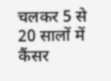चलकर 5 से 20 सालों में कैंसर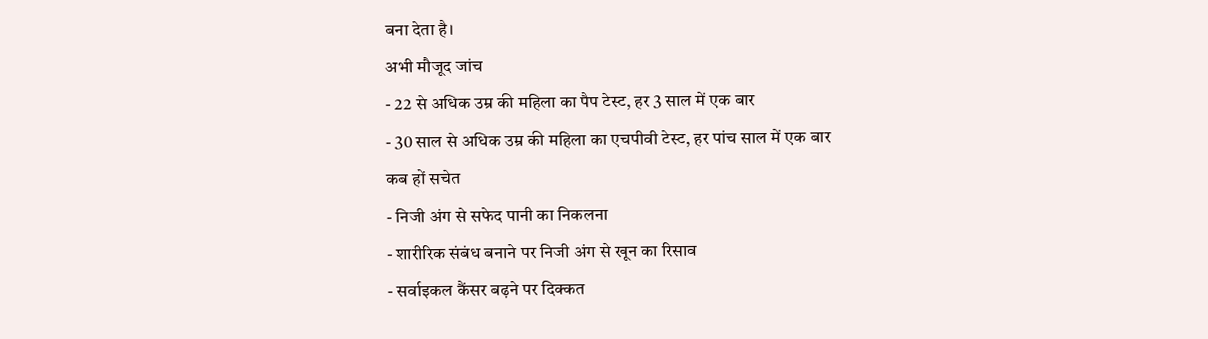बना देता है।
अभी मौजूद जांच
- 22 से अधिक उम्र की महिला का पैप टेस्ट, हर 3 साल में एक बार
- 30 साल से अधिक उम्र की महिला का एचपीवी टेस्ट, हर पांच साल में एक बार
कब हों सचेत
- निजी अंग से सफेद पानी का निकलना
- शारीरिक संबंध बनाने पर निजी अंग से खून का रिसाव
- सर्वाइकल कैंसर बढ़ने पर दिक्कत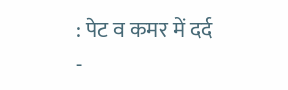: पेट व कमर में दर्द
-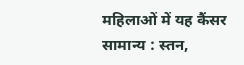महिलाओं में यह कैंसर सामान्य : स्तन,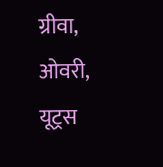ग्रीवा, ओवरी, यूट्रस